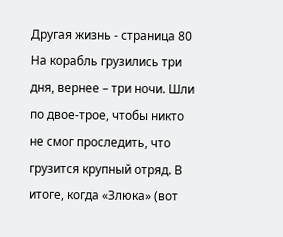Другая жизнь - страница 80
На корабль грузились три дня, вернее – три ночи. Шли по двое-трое, чтобы никто не смог проследить, что грузится крупный отряд. В итоге, когда «Злюка» (вот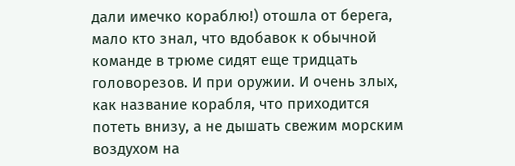дали имечко кораблю!) отошла от берега, мало кто знал, что вдобавок к обычной команде в трюме сидят еще тридцать головорезов. И при оружии. И очень злых, как название корабля, что приходится потеть внизу, а не дышать свежим морским воздухом на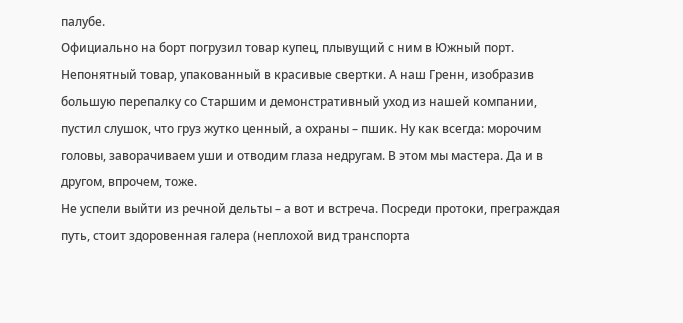палубе.
Официально на борт погрузил товар купец, плывущий с ним в Южный порт. Непонятный товар, упакованный в красивые свертки. А наш Гренн, изобразив большую перепалку со Старшим и демонстративный уход из нашей компании, пустил слушок, что груз жутко ценный, а охраны – пшик. Ну как всегда: морочим головы, заворачиваем уши и отводим глаза недругам. В этом мы мастера. Да и в другом, впрочем, тоже.
Не успели выйти из речной дельты – а вот и встреча. Посреди протоки, преграждая путь, стоит здоровенная галера (неплохой вид транспорта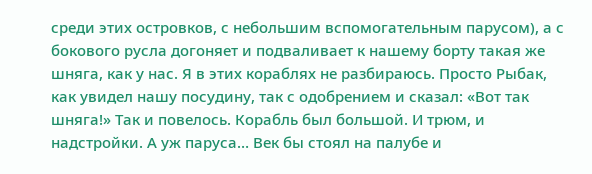среди этих островков, с небольшим вспомогательным парусом), а с бокового русла догоняет и подваливает к нашему борту такая же шняга, как у нас. Я в этих кораблях не разбираюсь. Просто Рыбак, как увидел нашу посудину, так с одобрением и сказал: «Вот так шняга!» Так и повелось. Корабль был большой. И трюм, и надстройки. А уж паруса… Век бы стоял на палубе и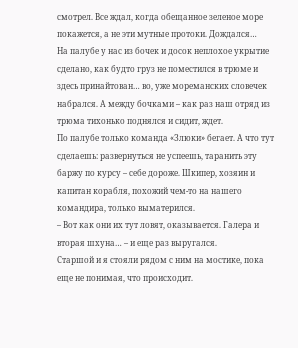смотрел. Все ждал, когда обещанное зеленое море покажется, а не эти мутные протоки. Дождался…
На палубе у нас из бочек и досок неплохое укрытие сделано, как будто груз не поместился в трюме и здесь принайтован… во, уже мореманских словечек набрался. А между бочками – как раз наш отряд из трюма тихонько поднялся и сидит, ждет.
По палубе только команда «Злюки» бегает. А что тут сделаешь: развернуться не успеешь, таранить эту баржу по курсу – себе дороже. Шкипер, хозяин и капитан корабля, похожий чем-то на нашего командира, только выматерился.
– Вот как они их тут ловят, оказывается. Галера и вторая шхуна… – и еще раз выругался.
Старшой и я стояли рядом с ним на мостике, пока еще не понимая, что происходит.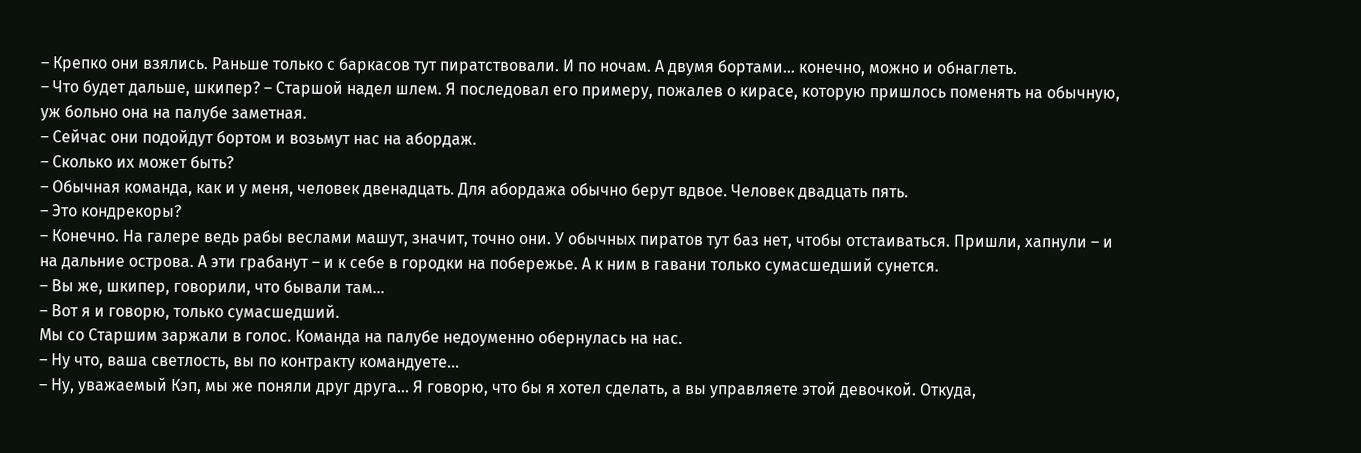– Крепко они взялись. Раньше только с баркасов тут пиратствовали. И по ночам. А двумя бортами… конечно, можно и обнаглеть.
– Что будет дальше, шкипер? – Старшой надел шлем. Я последовал его примеру, пожалев о кирасе, которую пришлось поменять на обычную, уж больно она на палубе заметная.
– Сейчас они подойдут бортом и возьмут нас на абордаж.
– Сколько их может быть?
– Обычная команда, как и у меня, человек двенадцать. Для абордажа обычно берут вдвое. Человек двадцать пять.
– Это кондрекоры?
– Конечно. На галере ведь рабы веслами машут, значит, точно они. У обычных пиратов тут баз нет, чтобы отстаиваться. Пришли, хапнули – и на дальние острова. А эти грабанут – и к себе в городки на побережье. А к ним в гавани только сумасшедший сунется.
– Вы же, шкипер, говорили, что бывали там…
– Вот я и говорю, только сумасшедший.
Мы со Старшим заржали в голос. Команда на палубе недоуменно обернулась на нас.
– Ну что, ваша светлость, вы по контракту командуете…
– Ну, уважаемый Кэп, мы же поняли друг друга… Я говорю, что бы я хотел сделать, а вы управляете этой девочкой. Откуда,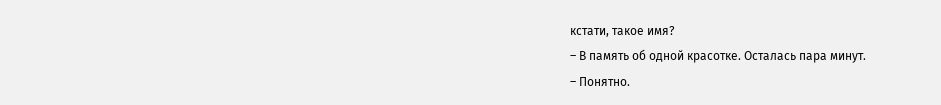кстати, такое имя?
– В память об одной красотке. Осталась пара минут.
– Понятно.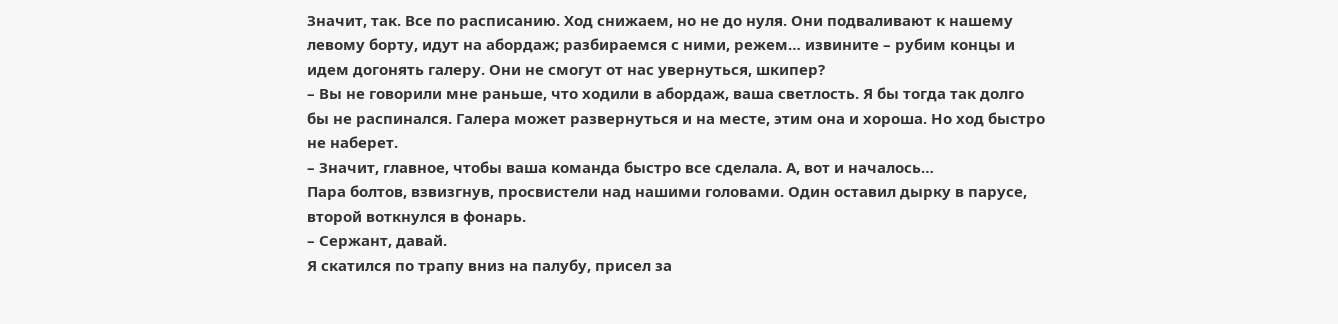Значит, так. Все по расписанию. Ход снижаем, но не до нуля. Они подваливают к нашему левому борту, идут на абордаж; разбираемся с ними, режем… извините – рубим концы и идем догонять галеру. Они не смогут от нас увернуться, шкипер?
– Вы не говорили мне раньше, что ходили в абордаж, ваша светлость. Я бы тогда так долго бы не распинался. Галера может развернуться и на месте, этим она и хороша. Но ход быстро не наберет.
– Значит, главное, чтобы ваша команда быстро все сделала. А, вот и началось…
Пара болтов, взвизгнув, просвистели над нашими головами. Один оставил дырку в парусе, второй воткнулся в фонарь.
– Сержант, давай.
Я скатился по трапу вниз на палубу, присел за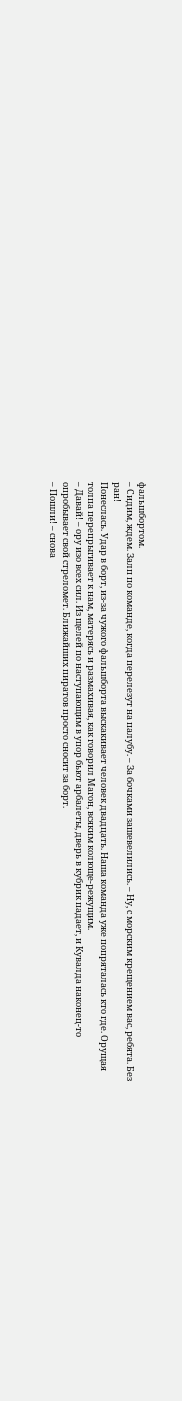фальшбортом.
– Сидим, ждем. Залп по команде, когда перелезут на палубу. – За бочками зашевелились. – Ну, с морским крещением вас, ребята. Без ран!
Понеслась. Удар в борт, из-за чужого фальшборта выскакивает человек двадцать. Наша команда уже попряталась кто где. Орущая толпа перепрыгивает к нам, матерясь и размахивая, как говорил Магон, всяким колюще-режущим.
– Давай! – ору изо всех сил. Из щелей по наступающим в упор бьют арбалеты, дверь в кубрик падает, и Кувалда наконец-то опробывает свой стреломет. Ближайших пиратов просто сносит за борт.
– Пошли! – снова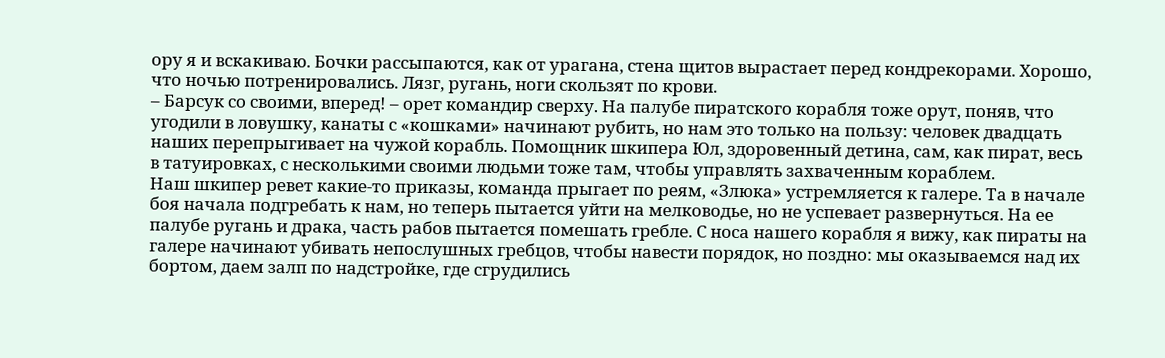ору я и вскакиваю. Бочки рассыпаются, как от урагана, стена щитов вырастает перед кондрекорами. Хорошо, что ночью потренировались. Лязг, ругань, ноги скользят по крови.
– Барсук со своими, вперед! – орет командир сверху. На палубе пиратского корабля тоже орут, поняв, что угодили в ловушку, канаты с «кошками» начинают рубить, но нам это только на пользу: человек двадцать наших перепрыгивает на чужой корабль. Помощник шкипера Юл, здоровенный детина, сам, как пират, весь в татуировках, с несколькими своими людьми тоже там, чтобы управлять захваченным кораблем.
Наш шкипер ревет какие-то приказы, команда прыгает по реям, «Злюка» устремляется к галере. Та в начале боя начала подгребать к нам, но теперь пытается уйти на мелководье, но не успевает развернуться. На ее палубе ругань и драка, часть рабов пытается помешать гребле. С носа нашего корабля я вижу, как пираты на галере начинают убивать непослушных гребцов, чтобы навести порядок, но поздно: мы оказываемся над их бортом, даем залп по надстройке, где сгрудились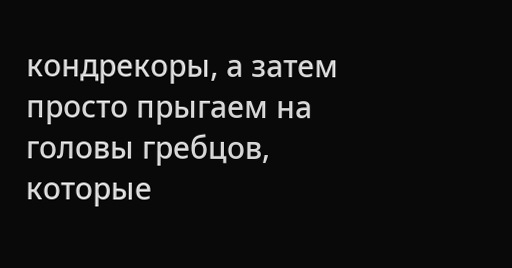кондрекоры, а затем просто прыгаем на головы гребцов, которые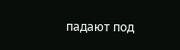падают под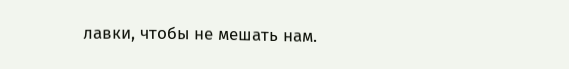лавки, чтобы не мешать нам.